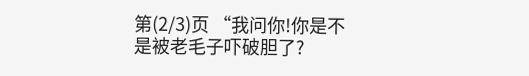第(2/3)页 “我问你!你是不是被老毛子吓破胆了?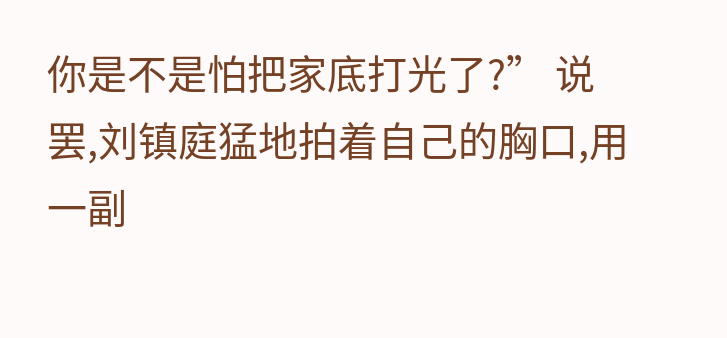你是不是怕把家底打光了?” 说罢,刘镇庭猛地拍着自己的胸口,用一副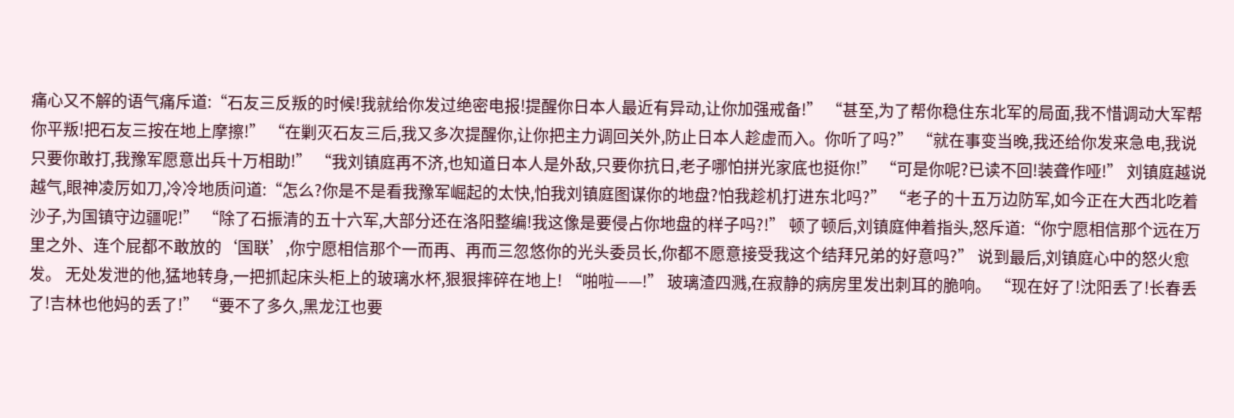痛心又不解的语气痛斥道:“石友三反叛的时候!我就给你发过绝密电报!提醒你日本人最近有异动,让你加强戒备!” “甚至,为了帮你稳住东北军的局面,我不惜调动大军帮你平叛!把石友三按在地上摩擦!” “在剿灭石友三后,我又多次提醒你,让你把主力调回关外,防止日本人趁虚而入。你听了吗?” “就在事变当晚,我还给你发来急电,我说只要你敢打,我豫军愿意出兵十万相助!” “我刘镇庭再不济,也知道日本人是外敌,只要你抗日,老子哪怕拼光家底也挺你!” “可是你呢?已读不回!装聋作哑!” 刘镇庭越说越气,眼神凌厉如刀,冷冷地质问道:“怎么?你是不是看我豫军崛起的太快,怕我刘镇庭图谋你的地盘?怕我趁机打进东北吗?” “老子的十五万边防军,如今正在大西北吃着沙子,为国镇守边疆呢!” “除了石振清的五十六军,大部分还在洛阳整编!我这像是要侵占你地盘的样子吗?!” 顿了顿后,刘镇庭伸着指头,怒斥道:“你宁愿相信那个远在万里之外、连个屁都不敢放的‘国联’,你宁愿相信那个一而再、再而三忽悠你的光头委员长,你都不愿意接受我这个结拜兄弟的好意吗?” 说到最后,刘镇庭心中的怒火愈发。 无处发泄的他,猛地转身,一把抓起床头柜上的玻璃水杯,狠狠摔碎在地上! “啪啦——!” 玻璃渣四溅,在寂静的病房里发出刺耳的脆响。 “现在好了!沈阳丢了!长春丢了!吉林也他妈的丢了!” “要不了多久,黑龙江也要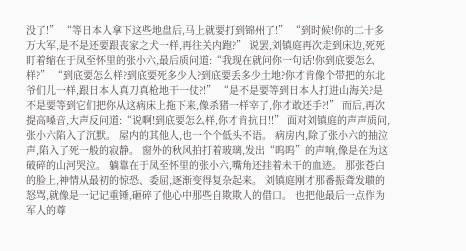没了!” “等日本人拿下这些地盘后,马上就要打到锦州了!” “到时候!你的二十多万大军,是不是还要跟丧家之犬一样,再往关内跑?” 说罢,刘镇庭再次走到床边,死死盯着缩在于凤至怀里的张小六,最后质问道:“我现在就问你一句话!你到底要怎么样?” “到底要怎么样?到底要死多少人?到底要丢多少土地?你才肯像个带把的东北爷们儿一样,跟日本人真刀真枪地干一仗?!” “是不是要等到日本人打进山海关?是不是要等到它们把你从这病床上拖下来,像杀猪一样宰了,你才敢还手?!” 而后,再次提高嗓音,大声反问道:“说啊!到底要怎么样,你才肯抗日!!” 面对刘镇庭的声声质问,张小六陷入了沉默。 屋内的其他人,也一个个低头不语。 病房内,除了张小六的抽泣声,陷入了死一般的寂静。 窗外的秋风拍打着玻璃,发出“呜呜”的声响,像是在为这破碎的山河哭泣。 躺靠在于凤至怀里的张小六,嘴角还挂着未干的血迹。 那张苍白的脸上,神情从最初的惊恐、委屈,逐渐变得复杂起来。 刘镇庭刚才那番振聋发聩的怒骂,就像是一记记重锤,砸碎了他心中那些自欺欺人的借口。 也把他最后一点作为军人的尊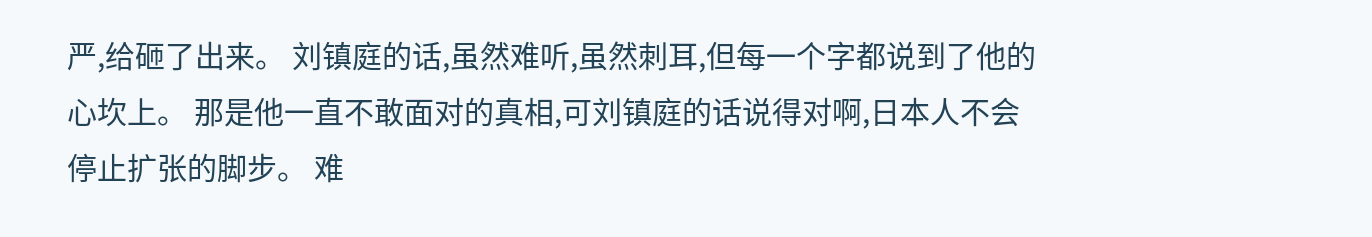严,给砸了出来。 刘镇庭的话,虽然难听,虽然刺耳,但每一个字都说到了他的心坎上。 那是他一直不敢面对的真相,可刘镇庭的话说得对啊,日本人不会停止扩张的脚步。 难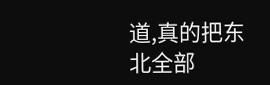道,真的把东北全部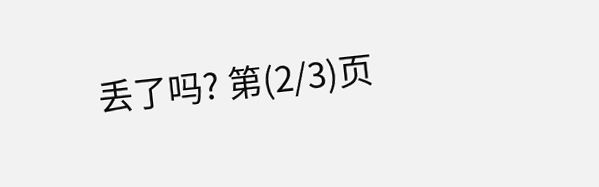丢了吗? 第(2/3)页